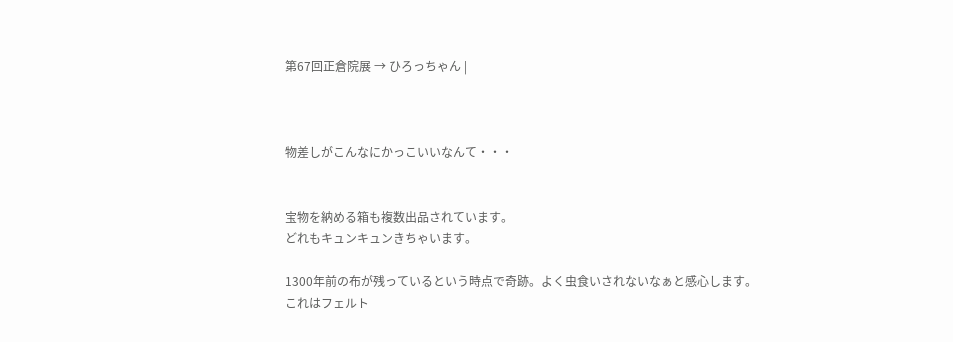第67回正倉院展 → ひろっちゃん |



物差しがこんなにかっこいいなんて・・・


宝物を納める箱も複数出品されています。
どれもキュンキュンきちゃいます。

1300年前の布が残っているという時点で奇跡。よく虫食いされないなぁと感心します。
これはフェルト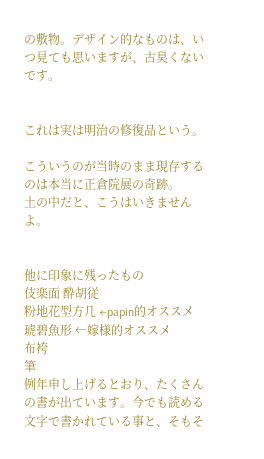の敷物。デザイン的なものは、いつ見ても思いますが、古臭くないです。


これは実は明治の修復品という。

こういうのが当時のまま現存するのは本当に正倉院展の奇跡。
土の中だと、こうはいきませんよ。


他に印象に残ったもの
伎楽面 酔胡従
粉地花型方几 ←papin的オススメ
琥碧魚形 ←嫁様的オススメ
布袴
筆
例年申し上げるとおり、たくさんの書が出ています。今でも読める文字で書かれている事と、そもそ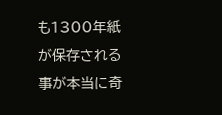も1300年紙が保存される事が本当に奇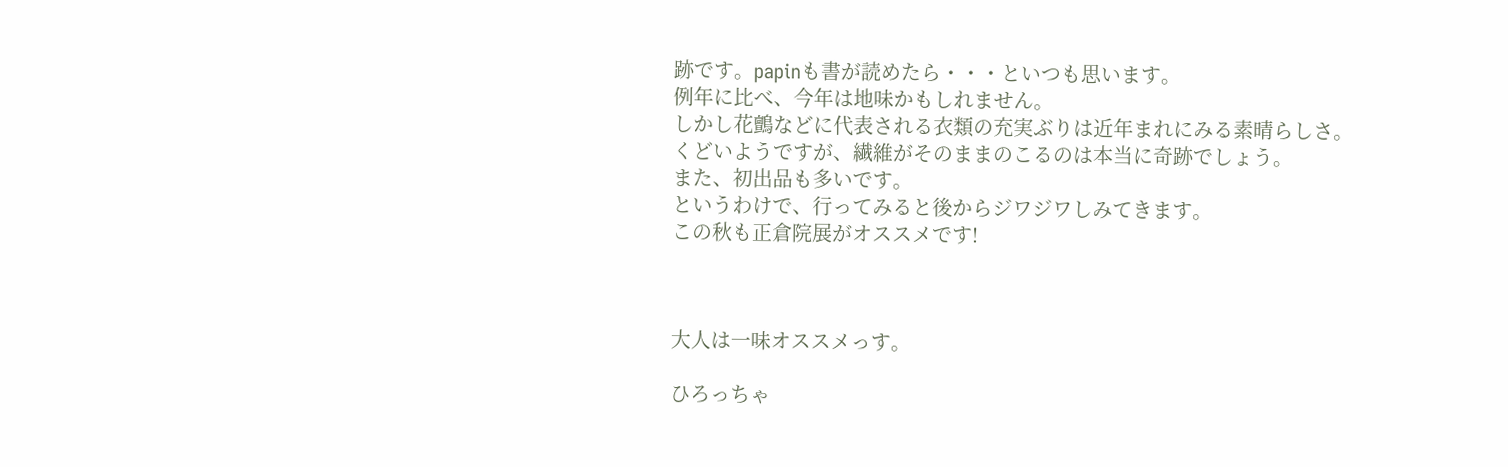跡です。papinも書が読めたら・・・といつも思います。
例年に比べ、今年は地味かもしれません。
しかし花鸇などに代表される衣類の充実ぶりは近年まれにみる素晴らしさ。
くどいようですが、繊維がそのままのこるのは本当に奇跡でしょう。
また、初出品も多いです。
というわけで、行ってみると後からジワジワしみてきます。
この秋も正倉院展がオススメです!



大人は一味オススメっす。

ひろっちゃ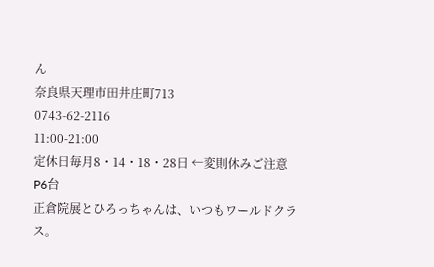ん
奈良県天理市田井庄町713
0743-62-2116
11:00-21:00
定休日毎月8・14・18・28日 ←変則休みご注意
P6台
正倉院展とひろっちゃんは、いつもワールドクラス。